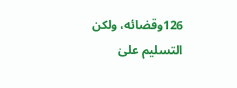126وقضائه، ولكن التسليم علىٰ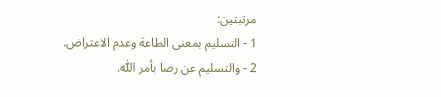مرتبتين:
1 - التسليم بمعنى الطاعة وعدم الاعتراض.
2 - والتسليم عن رضا بأمر اللّٰه.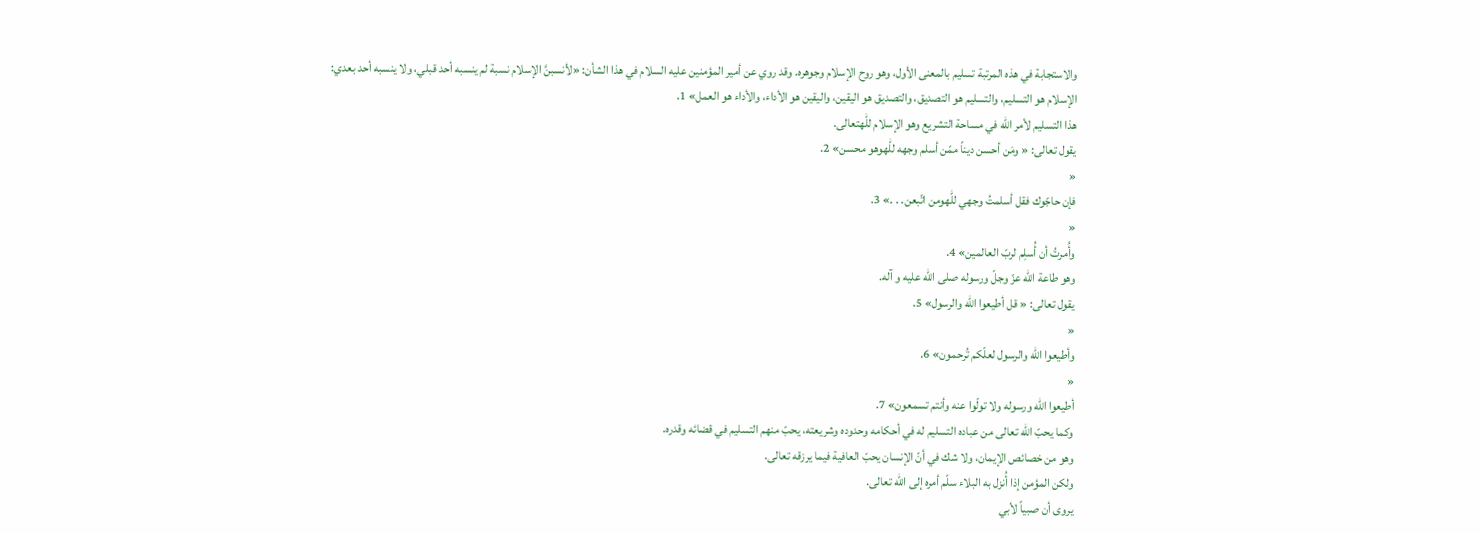والاستجابة في هذه المرتبة تسليم بالمعنى الأول، وهو روح الإسلام وجوهره. وقد روي عن أمير المؤمنين عليه السلام في هذا الشأن: «لأنسبنَّ الإسلام نسبة لم ينسبه أحد قبلي، ولا ينسبه أحد بعدي: الإسلام هو التسليم، والتسليم هو التصديق، والتصديق هو اليقين، واليقين هو الأداء، والأداء هو العمل» 1.
هذا التسليم لأمر اللّٰه في مساحة التشريع وهو الإسلام للّٰهتعالى.
يقول تعالى: « ومَن أحسن ديناً ممّن أسلم وجهه للّٰهوهو محسن» 2.
«
فإن حاجّوك فقل أسلمتُ وجهي للّٰهومن اتّبعن. . .» 3.
«
وأُمرتُ أن أُسلِم لربّ العالمين» 4.
وهو طاعة اللّٰه عزّ وجلّ ورسوله صلى الله عليه و آله.
يقول تعالى: « قل أطيعوا اللّٰه والرسول» 5.
«
وأطيعوا اللّٰه والرسول لعلّكم تُرحمون» 6.
«
أطيعوا اللّٰه ورسوله ولا تولّوا عنه وأنتم تسمعون» 7.
وكما يحبّ اللّٰه تعالى من عباده التسليم له في أحكامه وحدوده وشريعته، يحبّ منهم التسليم في قضائه وقدره.
وهو من خصائص الإيمان، ولا شك في أنّ الإنسان يحبّ العافية فيما يرزقه تعالى.
ولكن المؤمن إذا أُنزل به البلاء سلّم أمره إلى اللّٰه تعالى.
يروى أن صبياً لأبي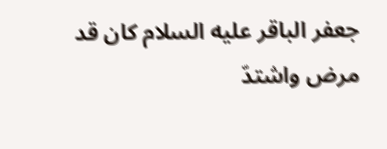جعفر الباقر عليه السلام كان قد مرض واشتدّ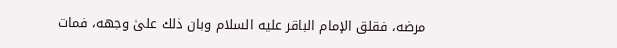مرضه، فقلق الإمام الباقر عليه السلام وبان ذلك علىٰ وجهه، فمات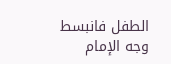الطفل فانبسط وجه الإمام